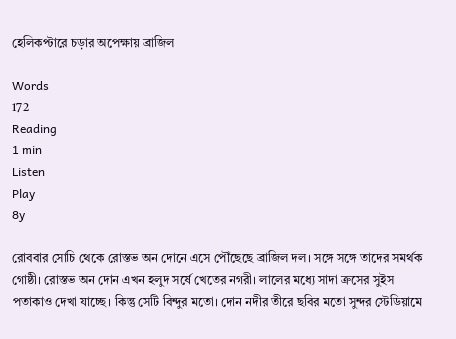হেলিকপ্টারে চড়ার অপেক্ষায় ব্রাজিল

Words
172
Reading
1 min
Listen
Play
8y

রোববার সোচি থেকে রোস্তভ অন দোনে এসে পৌঁছেছে ব্রাজিল দল। সঙ্গে সঙ্গে তাদের সমর্থক গোষ্ঠী। রোস্তভ অন দোন এখন হলুদ সর্ষে খেতের নগরী। লালের মধ্যে সাদা ক্রসের সুইস পতাকাও দেখা যাচ্ছে। কিন্তু সেটি বিন্দুর মতো। দোন নদীর তীরে ছবির মতো সুন্দর স্টেডিয়ামে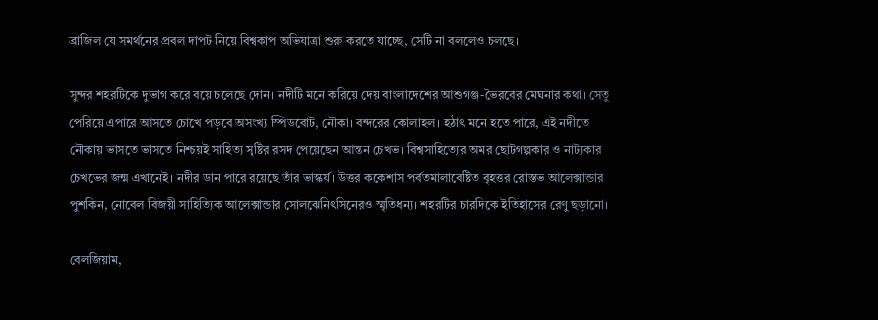ব্রাজিল যে সমর্থনের প্রবল দাপট নিয়ে বিশ্বকাপ অভিযাত্রা শুরু করতে যাচ্ছে, সেটি না বললেও চলছে।

সুন্দর শহরটিকে দুভাগ করে বয়ে চলেছে দোন। নদীটি মনে করিয়ে দেয় বাংলাদেশের আশুগঞ্জ-ভৈরবের মেঘনার কথা। সেতু পেরিয়ে এপারে আসতে চোখে পড়বে অসংখ্য স্পিডবোট, নৌকা। বন্দরের কোলাহল। হঠাৎ মনে হতে পারে, এই নদীতে নৌকায় ভাসতে ভাসতে নিশ্চয়ই সাহিত্য সৃষ্টির রসদ পেয়েছেন আন্তন চেখভ। বিশ্বসাহিত্যের অমর ছোটগল্পকার ও নাট্যকার চেখভের জন্ম এখানেই। নদীর ডান পারে রয়েছে তাঁর ভাস্কর্য। উত্তর ককেশাস পর্বতমালাবেষ্টিত বৃহত্তর রোস্তভ আলেক্সান্ডার পুশকিন, নোবেল বিজয়ী সাহিত্যিক আলেক্সান্ডার সোলঝেনিৎসিনেরও স্মৃতিধন্য। শহরটির চারদিকে ইতিহাসের রেণু ছড়ানো।

বেলজিয়াম,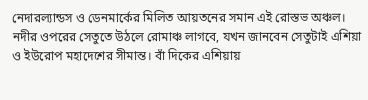নেদারল্যান্ডস ও ডেনমার্কের মিলিত আয়তনের সমান এই রোস্তভ অঞ্চল। নদীর ওপরের সেতুতে উঠলে রোমাঞ্চ লাগবে, যখন জানবেন সেতুটাই এশিয়া ও ইউরোপ মহাদেশের সীমান্ত। বাঁ দিকের এশিয়ায়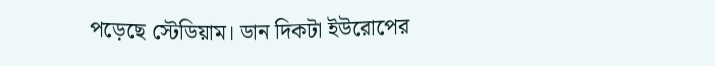পড়েছে স্টেডিয়াম। ডান দিকটা ইউরোপের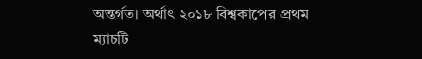অন্তর্গত। অর্থাৎ ২০১৮ বিশ্বকাপের প্রথম ম্যাচটি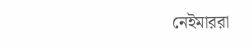নেইমাররা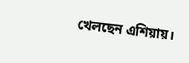খেলছেন এশিয়ায়।